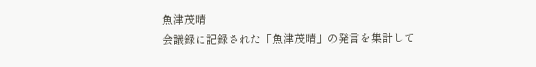魚津茂晴
会議録に記録された「魚津茂晴」の発言を集計して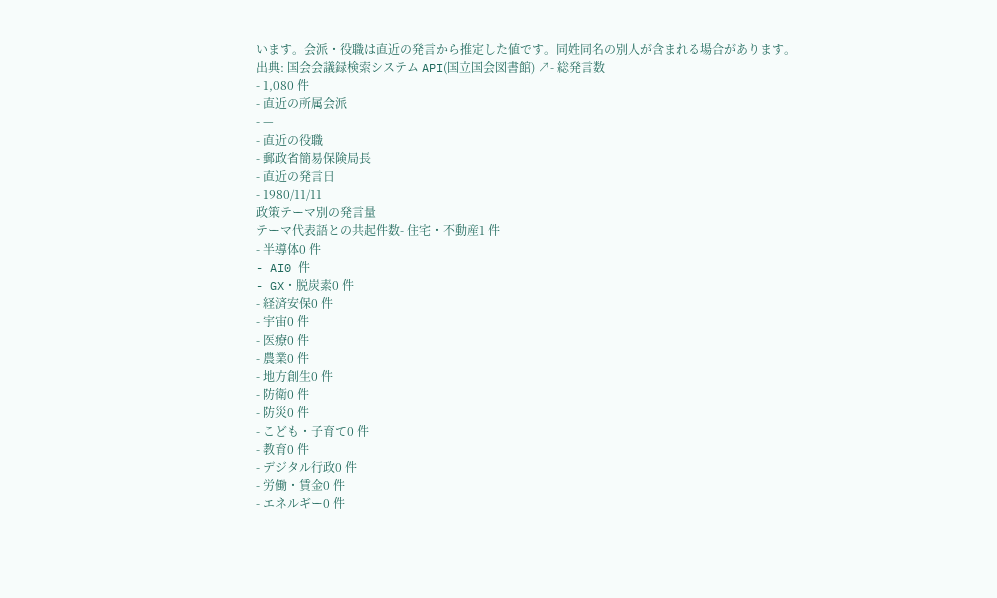います。会派・役職は直近の発言から推定した値です。同姓同名の別人が含まれる場合があります。
出典: 国会会議録検索システム API(国立国会図書館) ↗- 総発言数
- 1,080 件
- 直近の所属会派
- —
- 直近の役職
- 郵政省簡易保険局長
- 直近の発言日
- 1980/11/11
政策テーマ別の発言量
テーマ代表語との共起件数- 住宅・不動産1 件
- 半導体0 件
- AI0 件
- GX・脱炭素0 件
- 経済安保0 件
- 宇宙0 件
- 医療0 件
- 農業0 件
- 地方創生0 件
- 防衛0 件
- 防災0 件
- こども・子育て0 件
- 教育0 件
- デジタル行政0 件
- 労働・賃金0 件
- エネルギー0 件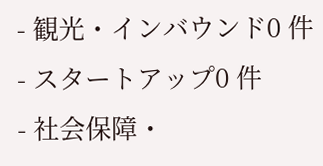- 観光・インバウンド0 件
- スタートアップ0 件
- 社会保障・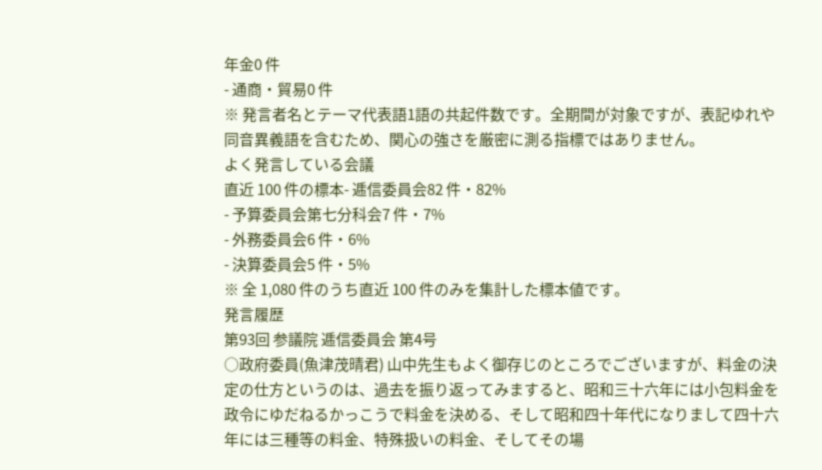年金0 件
- 通商・貿易0 件
※ 発言者名とテーマ代表語1語の共起件数です。全期間が対象ですが、表記ゆれや 同音異義語を含むため、関心の強さを厳密に測る指標ではありません。
よく発言している会議
直近 100 件の標本- 逓信委員会82 件・82%
- 予算委員会第七分科会7 件・7%
- 外務委員会6 件・6%
- 決算委員会5 件・5%
※ 全 1,080 件のうち直近 100 件のみを集計した標本値です。
発言履歴
第93回 参議院 逓信委員会 第4号
○政府委員(魚津茂晴君) 山中先生もよく御存じのところでございますが、料金の決定の仕方というのは、過去を振り返ってみますると、昭和三十六年には小包料金を政令にゆだねるかっこうで料金を決める、そして昭和四十年代になりまして四十六年には三種等の料金、特殊扱いの料金、そしてその場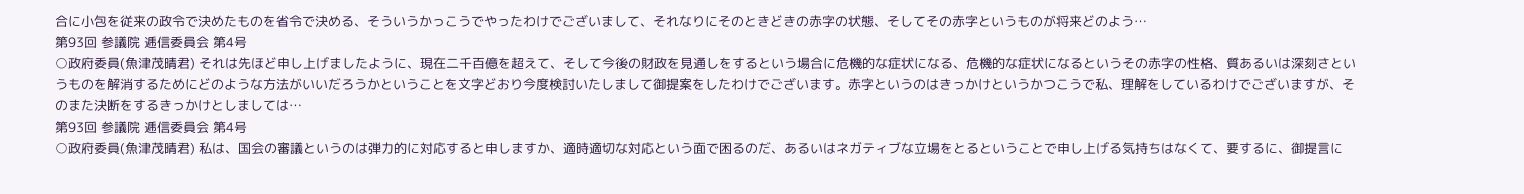合に小包を従来の政令で決めたものを省令で決める、そういうかっこうでやったわけでございまして、それなりにそのときどきの赤字の状態、そしてその赤字というものが将来どのよう…
第93回 参議院 逓信委員会 第4号
○政府委員(魚津茂晴君) それは先ほど申し上げましたように、現在二千百億を超えて、そして今後の財政を見通しをするという場合に危機的な症状になる、危機的な症状になるというその赤字の性格、質あるいは深刻さというものを解消するためにどのような方法がいいだろうかということを文字どおり今度検討いたしまして御提案をしたわけでございます。赤字というのはきっかけというかつこうで私、理解をしているわけでございますが、そのまた決断をするきっかけとしましては…
第93回 参議院 逓信委員会 第4号
○政府委員(魚津茂晴君) 私は、国会の審議というのは弾力的に対応すると申しますか、適時適切な対応という面で困るのだ、あるいはネガティブな立場をとるということで申し上げる気持ちはなくて、要するに、御提言に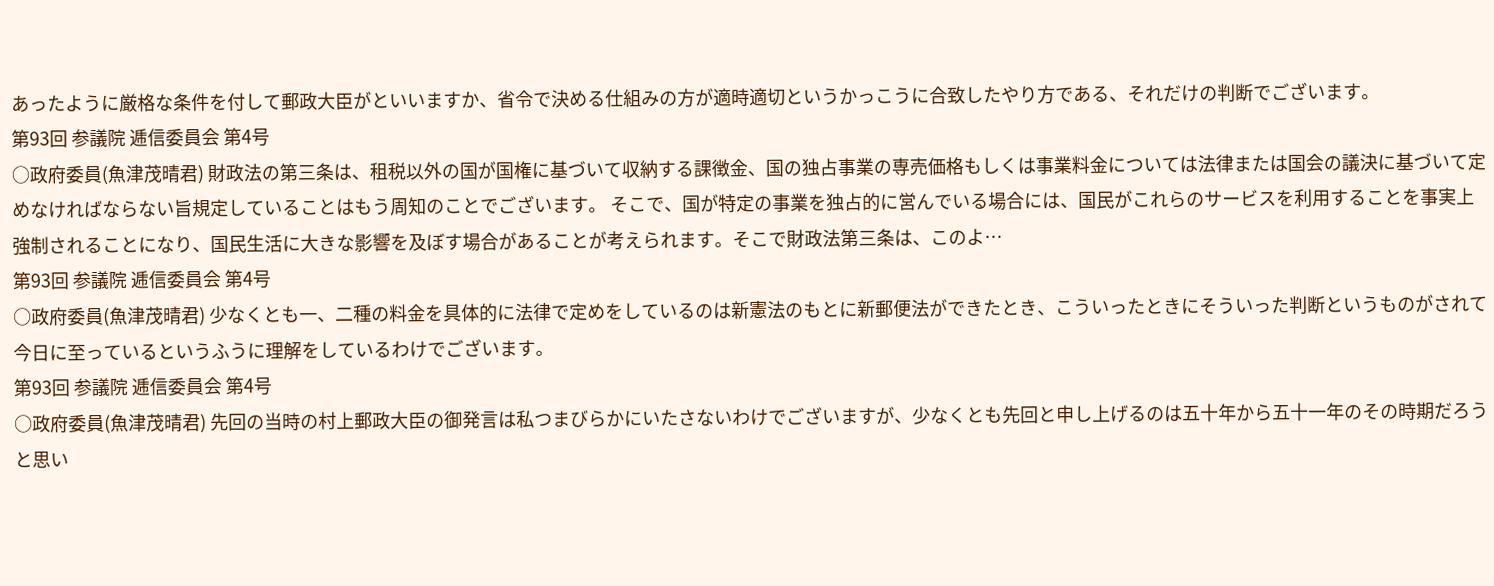あったように厳格な条件を付して郵政大臣がといいますか、省令で決める仕組みの方が適時適切というかっこうに合致したやり方である、それだけの判断でございます。
第93回 参議院 逓信委員会 第4号
○政府委員(魚津茂晴君) 財政法の第三条は、租税以外の国が国権に基づいて収納する課徴金、国の独占事業の専売価格もしくは事業料金については法律または国会の議決に基づいて定めなければならない旨規定していることはもう周知のことでございます。 そこで、国が特定の事業を独占的に営んでいる場合には、国民がこれらのサービスを利用することを事実上強制されることになり、国民生活に大きな影響を及ぼす場合があることが考えられます。そこで財政法第三条は、このよ…
第93回 参議院 逓信委員会 第4号
○政府委員(魚津茂晴君) 少なくとも一、二種の料金を具体的に法律で定めをしているのは新憲法のもとに新郵便法ができたとき、こういったときにそういった判断というものがされて今日に至っているというふうに理解をしているわけでございます。
第93回 参議院 逓信委員会 第4号
○政府委員(魚津茂晴君) 先回の当時の村上郵政大臣の御発言は私つまびらかにいたさないわけでございますが、少なくとも先回と申し上げるのは五十年から五十一年のその時期だろうと思い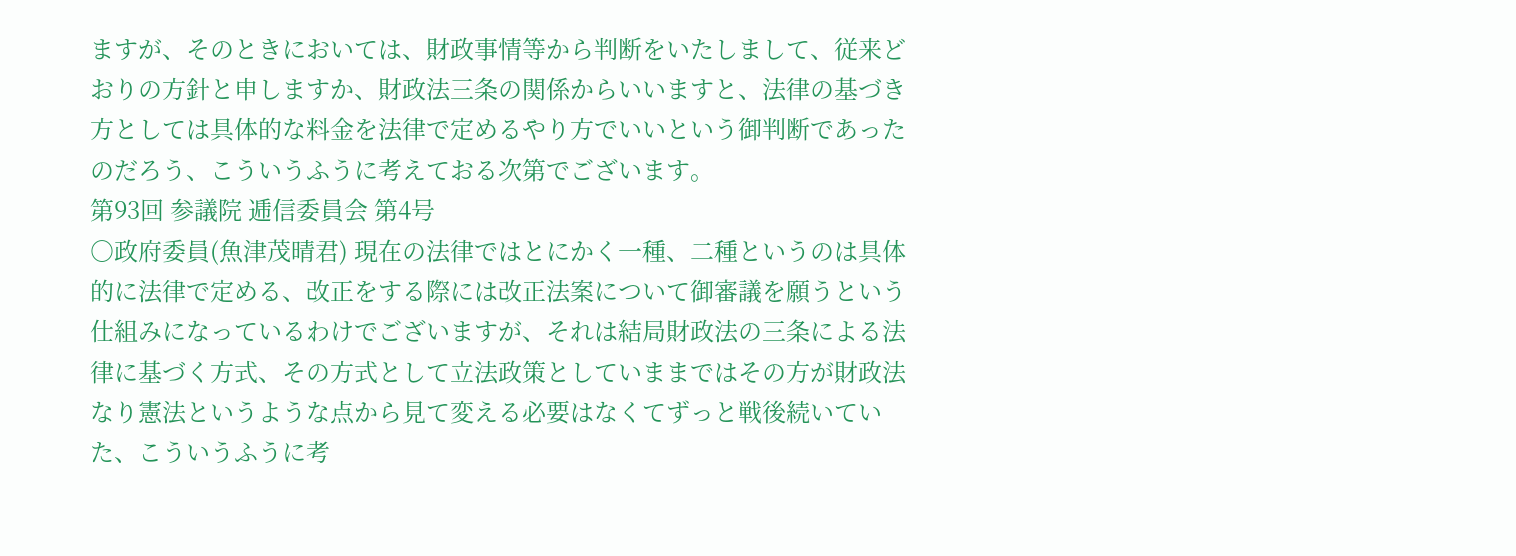ますが、そのときにおいては、財政事情等から判断をいたしまして、従来どおりの方針と申しますか、財政法三条の関係からいいますと、法律の基づき方としては具体的な料金を法律で定めるやり方でいいという御判断であったのだろう、こういうふうに考えておる次第でございます。
第93回 参議院 逓信委員会 第4号
○政府委員(魚津茂晴君) 現在の法律ではとにかく一種、二種というのは具体的に法律で定める、改正をする際には改正法案について御審議を願うという仕組みになっているわけでございますが、それは結局財政法の三条による法律に基づく方式、その方式として立法政策としていままではその方が財政法なり憲法というような点から見て変える必要はなくてずっと戦後続いていた、こういうふうに考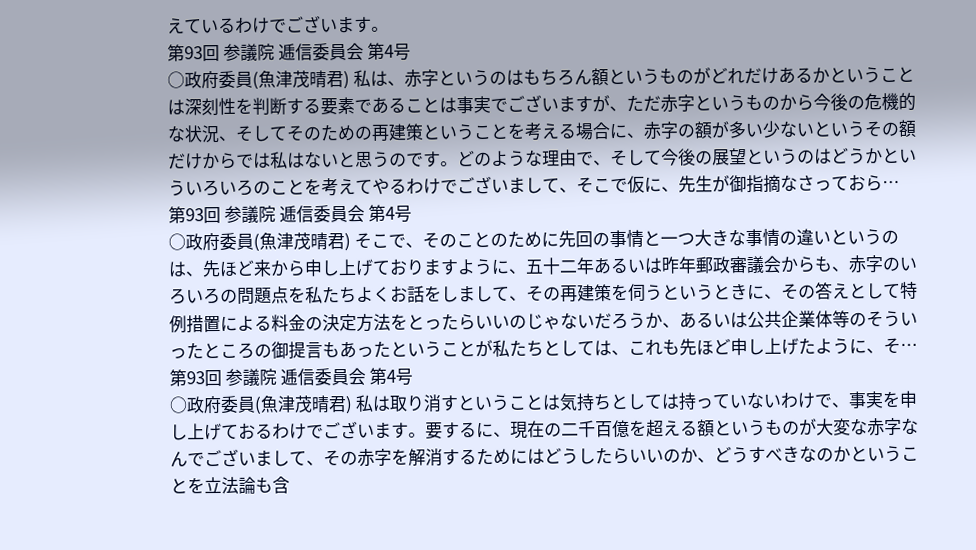えているわけでございます。
第93回 参議院 逓信委員会 第4号
○政府委員(魚津茂晴君) 私は、赤字というのはもちろん額というものがどれだけあるかということは深刻性を判断する要素であることは事実でございますが、ただ赤字というものから今後の危機的な状況、そしてそのための再建策ということを考える場合に、赤字の額が多い少ないというその額だけからでは私はないと思うのです。どのような理由で、そして今後の展望というのはどうかといういろいろのことを考えてやるわけでございまして、そこで仮に、先生が御指摘なさっておら…
第93回 参議院 逓信委員会 第4号
○政府委員(魚津茂晴君) そこで、そのことのために先回の事情と一つ大きな事情の違いというのは、先ほど来から申し上げておりますように、五十二年あるいは昨年郵政審議会からも、赤字のいろいろの問題点を私たちよくお話をしまして、その再建策を伺うというときに、その答えとして特例措置による料金の決定方法をとったらいいのじゃないだろうか、あるいは公共企業体等のそういったところの御提言もあったということが私たちとしては、これも先ほど申し上げたように、そ…
第93回 参議院 逓信委員会 第4号
○政府委員(魚津茂晴君) 私は取り消すということは気持ちとしては持っていないわけで、事実を申し上げておるわけでございます。要するに、現在の二千百億を超える額というものが大変な赤字なんでございまして、その赤字を解消するためにはどうしたらいいのか、どうすべきなのかということを立法論も含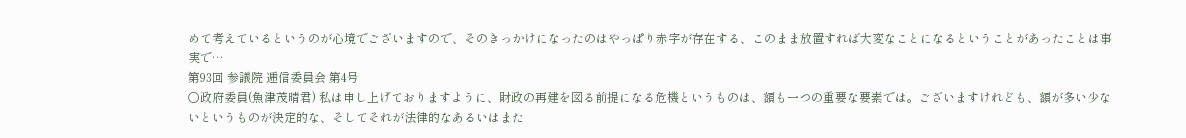めて考えているというのが心境でございますので、そのきっかけになったのはやっぱり赤字が存在する、このまま放置すれば大変なことになるということがあったことは事実で…
第93回 参議院 逓信委員会 第4号
○政府委員(魚津茂晴君) 私は申し上げておりますように、財政の再建を図る前提になる危機というものは、額も一つの重要な要素では。ございますけれども、額が多い少ないというものが決定的な、そしてそれが法律的なあるいはまた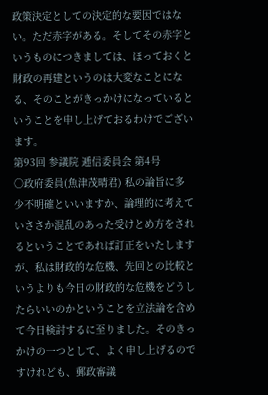政策決定としての決定的な要因ではない。ただ赤字がある。そしてその赤字というものにつきましては、ほっておくと財政の再建というのは大変なことになる、そのことがきっかけになっているということを申し上げておるわけでございます。
第93回 参議院 逓信委員会 第4号
○政府委員(魚津茂晴君) 私の論旨に多少不明確といいますか、論理的に考えていささか混乱のあった受けとめ方をされるということであれば訂正をいたしますが、私は財政的な危機、先回との比較というよりも今日の財政的な危機をどうしたらいいのかということを立法論を含めて今日検討するに至りました。そのきっかけの一つとして、よく申し上げるのですけれども、郵政審議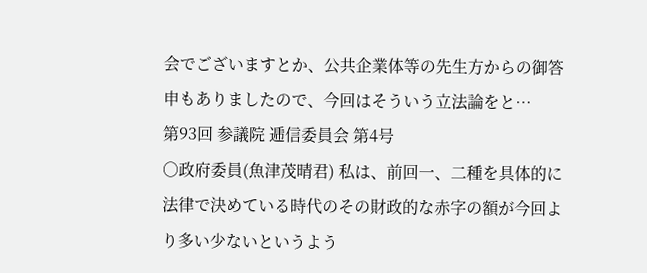会でございますとか、公共企業体等の先生方からの御答申もありましたので、今回はそういう立法論をと…
第93回 参議院 逓信委員会 第4号
○政府委員(魚津茂晴君) 私は、前回一、二種を具体的に法律で決めている時代のその財政的な赤字の額が今回より多い少ないというよう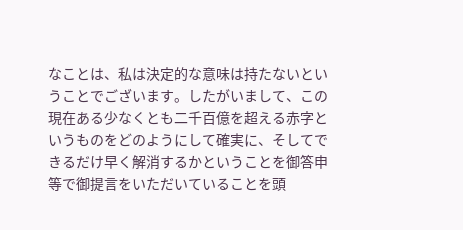なことは、私は決定的な意味は持たないということでございます。したがいまして、この現在ある少なくとも二千百億を超える赤字というものをどのようにして確実に、そしてできるだけ早く解消するかということを御答申等で御提言をいただいていることを頭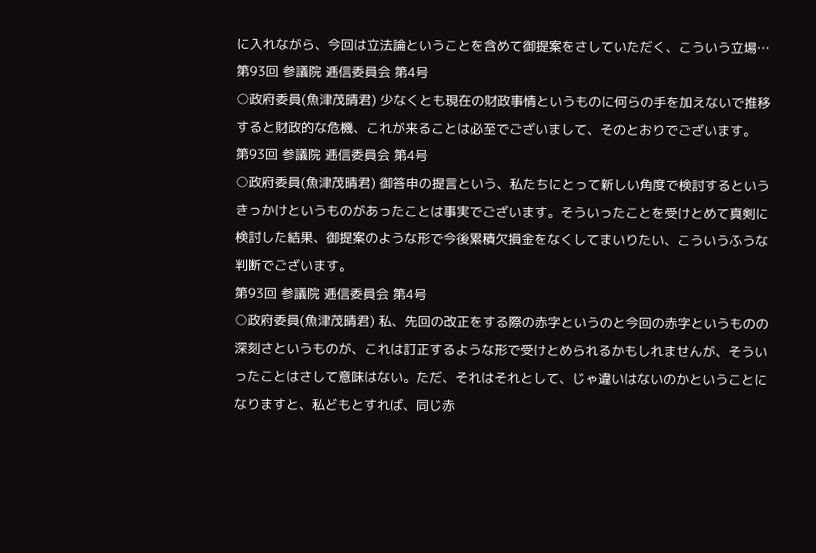に入れながら、今回は立法論ということを含めて御提案をさしていただく、こういう立場…
第93回 参議院 逓信委員会 第4号
○政府委員(魚津茂晴君) 少なくとも現在の財政事情というものに何らの手を加えないで推移すると財政的な危機、これが来ることは必至でございまして、そのとおりでございます。
第93回 参議院 逓信委員会 第4号
○政府委員(魚津茂晴君) 御答申の提言という、私たちにとって新しい角度で検討するというきっかけというものがあったことは事実でございます。そういったことを受けとめて真剣に検討した結果、御提案のような形で今後累積欠損金をなくしてまいりたい、こういうふうな判断でございます。
第93回 参議院 逓信委員会 第4号
○政府委員(魚津茂晴君) 私、先回の改正をする際の赤字というのと今回の赤字というものの深刻さというものが、これは訂正するような形で受けとめられるかもしれませんが、そういったことはさして意味はない。ただ、それはそれとして、じゃ違いはないのかということになりますと、私どもとすれば、同じ赤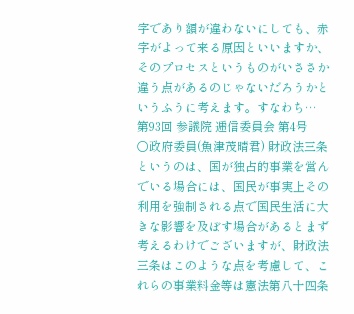字であり額が違わないにしても、赤字がよって来る原因といいますか、そのプロセスというものがいささか違う点があるのじゃないだろうかというふうに考えます。すなわち…
第93回 参議院 逓信委員会 第4号
○政府委員(魚津茂晴君) 財政法三条というのは、国が独占的事業を営んでいる場合には、国民が事実上その利用を強制される点で国民生活に大きな影響を及ぼす場合があるとまず考えるわけでございますが、財政法三条はこのような点を考慮して、これらの事業料金等は憲法第八十四条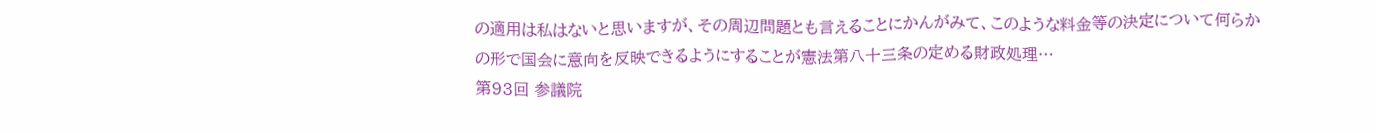の適用は私はないと思いますが、その周辺問題とも言えることにかんがみて、このような料金等の決定について何らかの形で国会に意向を反映できるようにすることが憲法第八十三条の定める財政処理…
第93回 参議院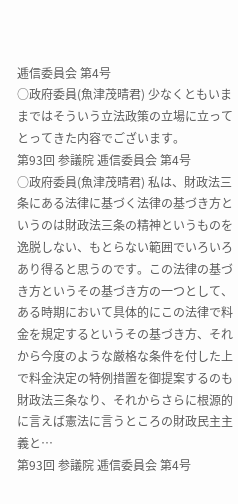逓信委員会 第4号
○政府委員(魚津茂晴君) 少なくともいままではそういう立法政策の立場に立ってとってきた内容でございます。
第93回 参議院 逓信委員会 第4号
○政府委員(魚津茂晴君) 私は、財政法三条にある法律に基づく法律の基づき方というのは財政法三条の精神というものを逸脱しない、もとらない範囲でいろいろあり得ると思うのです。この法律の基づき方というその基づき方の一つとして、ある時期において具体的にこの法律で料金を規定するというその基づき方、それから今度のような厳格な条件を付した上で料金決定の特例措置を御提案するのも財政法三条なり、それからさらに根源的に言えば憲法に言うところの財政民主主義と…
第93回 参議院 逓信委員会 第4号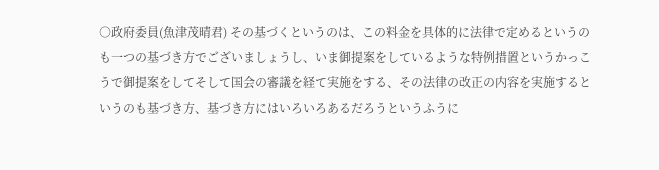○政府委員(魚津茂晴君) その基づくというのは、この料金を具体的に法律で定めるというのも一つの基づき方でございましょうし、いま御提案をしているような特例措置というかっこうで御提案をしてそして国会の審議を経て実施をする、その法律の改正の内容を実施するというのも基づき方、基づき方にはいろいろあるだろうというふうに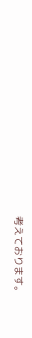考えております。